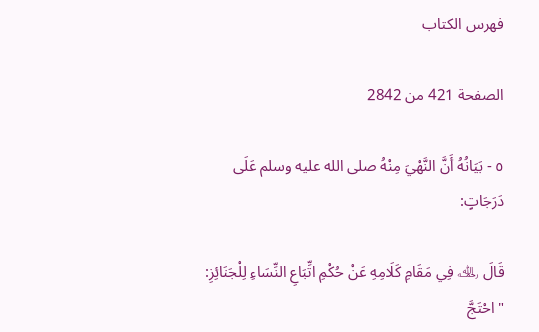فهرس الكتاب

الصفحة 421 من 2842

٥ - بَيَانُهُ أَنَّ النَّهْيَ مِنْهُ صلى الله عليه وسلم عَلَى دَرَجَاتٍ:

قَالَ ﵀ فِي مَقَامِ كَلَامِهِ عَنْ حُكْمِ اتِّبَاعِ النِّسَاءِ لِلْجَنَائِزِ: "احْتَجَّ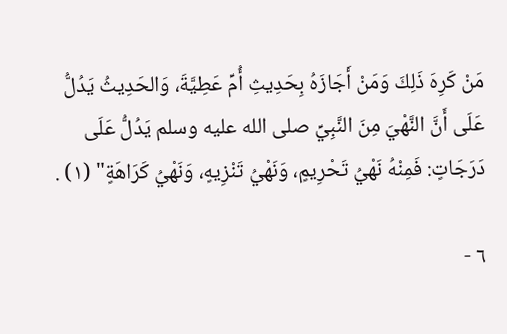مَنْ كَرِهَ ذَلِكَ وَمَنْ أَجَازَهُ بِحَدِيثِ أُمِّ عَطِيَّةَ، وَالحَدِيثُ يَدُلُّ عَلَى أَنَّ النَّهْيَ مِنَ النَّبِيِّ صلى الله عليه وسلم يَدُلُّ عَلَى دَرَجَاتٍ: فَمِنْهُ نَهْيُ تَحْرِيمٍ، وَنَهْيُ تَنْزِيهٍ، وَنَهْيُ كَرَاهَةٍ" (١) .

٦ -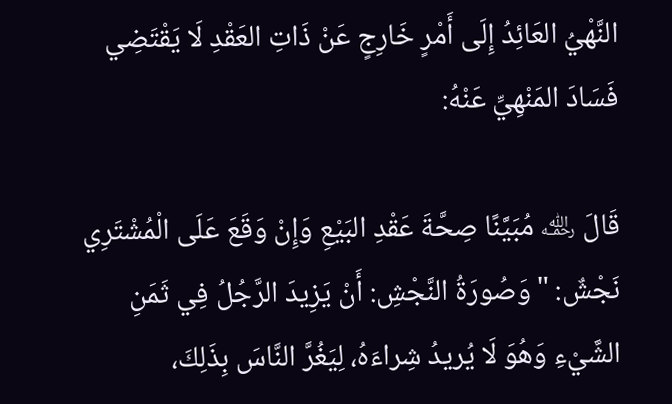النَّهْيُ العَائِدُ إِلَى أَمْرٍ خَارِجٍ عَنْ ذَاتِ العَقْدِ لَا يَقْتَضِي فَسَادَ المَنْهِيِّ عَنْهُ:

قَالَ ﵀ مُبَيَّنًا صِحَّةَ عَقْدِ البَيْعِ وَإِنْ وَقَعَ عَلَى الْمُشْتَرِي نَجْشٌ: "وَصُورَةُ النَّجْشِ: أَنْ يَزِيدَ الرَّجُلُ فِي ثَمَنِ الشَّيْءِ وَهُوَ لَا يُريدُ شِراءَهُ، لِيَغُرَّ النَّاسَ بِذَلِكَ،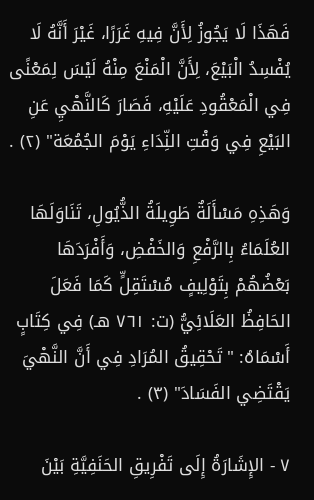فَهَذَا لَا يَجُوزُ لِأَنَّ فِيهِ غَرَرًا، غَيْرَ أَنَّهُ لَا يُفْسِدُ الْبَيْعَ، لِأَنَّ الْمَنْعَ مِنْهُ لَيْسَ لِمَعْنًى فِي الْمَعْقُودِ عَلَيْهِ، فَصَارَ كَالنَّهْيِ عَنِ البَيْعِ فِي وَقْتِ النِّدَاءِ يَوْمَ الجُمُعَة" (٢) .

وَهَذِهِ مَسْأَلَةٌ طَوِيلَةُ الذُّيُولِ، تَنَاوَلَهَا العُلَمَاءُ بِالرَّفْعِ وَالخَفْضِ، وَأَفْرَدَهَا بَعْضُهُمْ بِتَوْلِيفٍ مُسْتَقِلٍّ كَمَا فَعَلَ الحَافِظُ العَلَائِيُّ (ت: ٧٦١ هـ) فِي كِتَابٍ أَسْمَاهُ: "تَحْقِيقُ المُرَادِ فِي أَنَّ النَّهْيَ يَقْتَضِي الفَسَادَ" (٣) .

٧ - الإِشَارَةُ إِلَى تَفْرِيقِ الحَنَفِيَّةِ بَيْنَ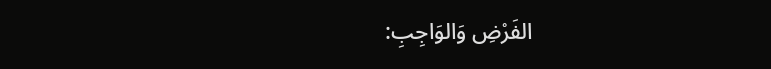الفَرْضِ وَالوَاجِبِ: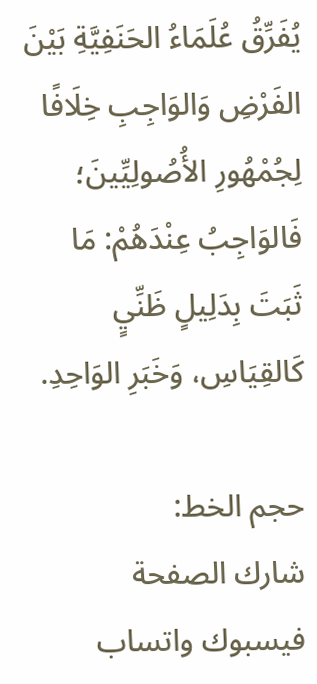يُفَرِّقُ عُلَمَاءُ الحَنَفِيَّةِ بَيْنَ الفَرْضِ وَالوَاجِبِ خِلَافًا لِجُمْهُورِ الأُصُولِيِّينَ؛ فَالوَاجِبُ عِنْدَهُمْ: مَا ثَبَتَ بِدَلِيلٍ ظَنِّيٍ كَالقِيَاسِ، وَخَبَرِ الوَاحِدِ.

حجم الخط:
شارك الصفحة
فيسبوك واتساب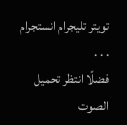تويتر تليجرام انستجرام
. . .
فضلًا انتظر تحميل الصوت